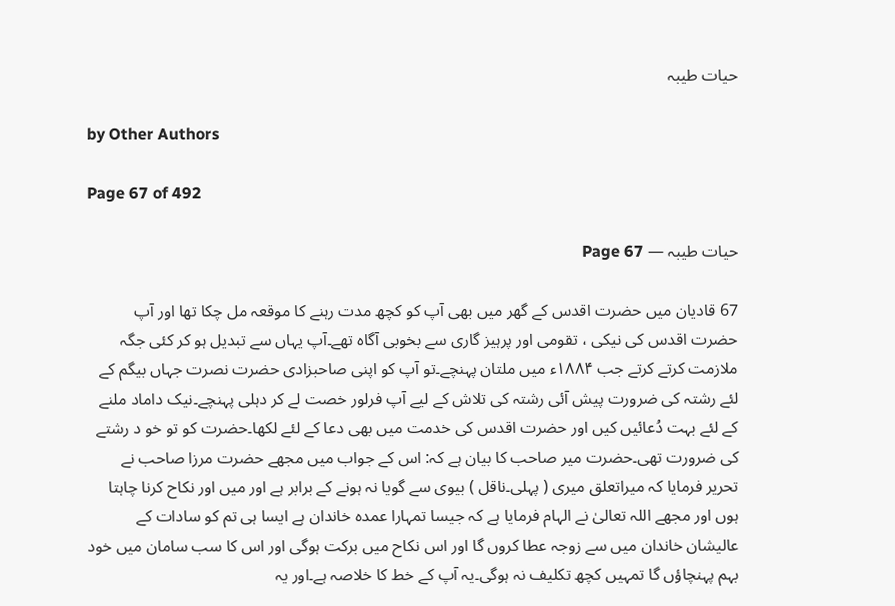حیات طیبہ

by Other Authors

Page 67 of 492

حیات طیبہ — Page 67

67 قادیان میں حضرت اقدس کے گھر میں بھی آپ کو کچھ مدت رہنے کا موقعہ مل چکا تھا اور آپ حضرت اقدس کی نیکی ، تقومی اور پرہیز گاری سے بخوبی آگاہ تھے۔آپ یہاں سے تبدیل ہو کر کئی جگہ ملازمت کرتے کرتے جب ۱۸۸۴ء میں ملتان پہنچے۔تو آپ کو اپنی صاحبزادی حضرت نصرت جہاں بیگم کے لئے رشتہ کی ضرورت پیش آئی رشتہ کی تلاش کے لیے آپ فرلور خصت لے کر دہلی پہنچے۔نیک داماد ملنے کے لئے بہت دُعائیں کیں اور حضرت اقدس کی خدمت میں بھی دعا کے لئے لکھا۔حضرت کو تو خو د رشتے کی ضرورت تھی۔حضرت میر صاحب کا بیان ہے کہ: اس کے جواب میں مجھے حضرت مرزا صاحب نے تحریر فرمایا کہ میراتعلق میری ( پہلی۔ناقل ) بیوی سے گویا نہ ہونے کے برابر ہے اور میں اور نکاح کرنا چاہتا ہوں اور مجھے اللہ تعالیٰ نے الہام فرمایا ہے کہ جیسا تمہارا عمدہ خاندان ہے ایسا ہی تم کو سادات کے عالیشان خاندان میں سے زوجہ عطا کروں گا اور اس نکاح میں برکت ہوگی اور اس کا سب سامان میں خود بہم پہنچاؤں گا تمہیں کچھ تکلیف نہ ہوگی۔یہ آپ کے خط کا خلاصہ ہے۔اور یہ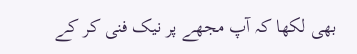بھی لکھا کہ آپ مجھے پر نیک فنی کر کے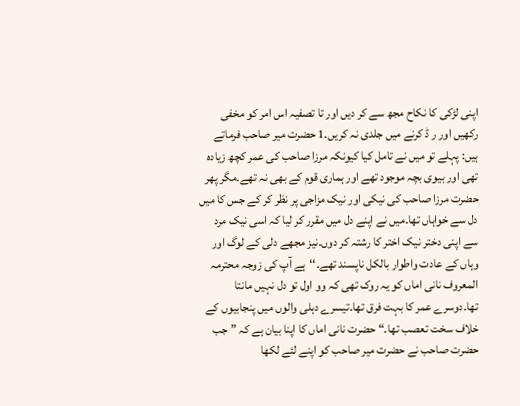اپنی لڑکی کا نکاح مجھ سے کر دیں اور تا تصفیہ اس امر کو مخفی رکھیں اور ر ڈ کرنے میں جلدی نہ کریں۔1 حضرت میر صاحب فرماتے ہیں: پہلے تو میں نے تامل کیا کیونکہ مرزا صاحب کی عمر کچھ زیادہ تھی اور بیوی بچہ موجود تھے اور ہماری قوم کے بھی نہ تھے۔مگر پھر حضرت مرزا صاحب کی نیکی اور نیک مزاجی پر نظر کر کے جس کا میں دل سے خواہاں تھا۔میں نے اپنے دل میں مقرر کر لیا کہ اسی نیک مرد سے اپنی دختر نیک اختر کا رشتہ کر دوں۔نیز مجھے دلی کے لوگ اور وہاں کے عادت واطوار بالکل ناپسند تھے۔‘‘ہے آپ کی زوجہ محترمہ المعروف نانی اماں کو یہ روک تھی کہ وو اول تو دل نہیں مانتا تھا۔دوسرے عمر کا بہت فرق تھا۔تیسرے دہلی والوں میں پنجابیوں کے خلاف سخت تعصب تھا۔“ حضرت نانی اماں کا اپنا بیان ہے کہ ” جب حضرت صاحب نے حضرت میر صاحب کو اپنے لئے لکھا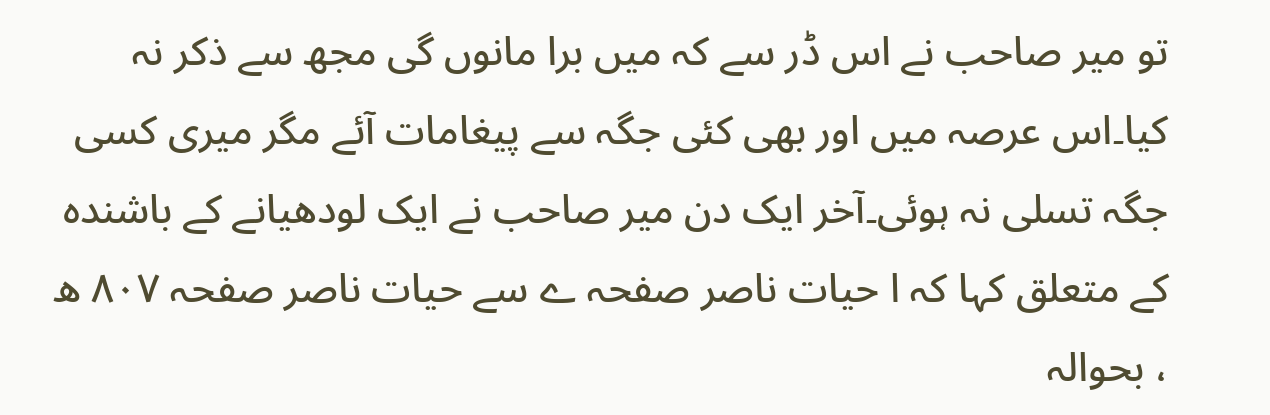تو میر صاحب نے اس ڈر سے کہ میں برا مانوں گی مجھ سے ذکر نہ کیا۔اس عرصہ میں اور بھی کئی جگہ سے پیغامات آئے مگر میری کسی جگہ تسلی نہ ہوئی۔آخر ایک دن میر صاحب نے ایک لودھیانے کے باشندہ کے متعلق کہا کہ ا حیات ناصر صفحہ ے سے حیات ناصر صفحہ ۸۰۷ ه ، بحوالہ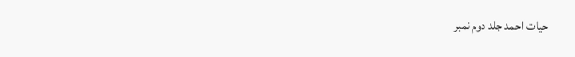حیات احمد جلد دوم نمبر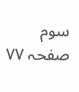سوم صفحہ ۷۷